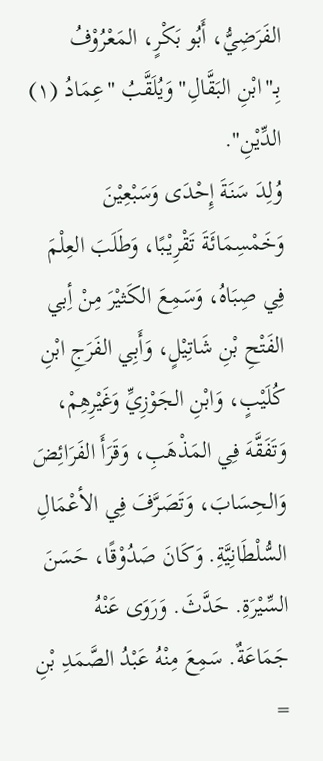الفَرَضِيُّ، أَبُو بَكْرٍ، المَعْرُوْفُ بِـ"ابْنِ البَقَّالِ" وَيُلَقَّبُ "عِمَادُ (١) الدِّيْنِ".
وُلِدَ سَنَةَ إِحْدَى وَسَبْعِيْنَ وَخَمْسِمَائَةَ تَقْرِيْبًا، وَطَلَبَ العِلْمَ فِي صِبَاهُ، وَسَمِعَ الكَثيْرَ مِنْ أِبي الفَتْحِ بْنِ شَاتِيْلٍ، وَأَبِي الفَرَجِ ابْنِ كُلَيْبٍ، وَابْنِ الجَوْزِيِّ وَغَيْرِهِمْ، وَتَفَقَّهَ فِي المَذْهَبِ، وَقَرَأَ الفَرَائِضَ وَالحِسَابَ، وَتَصَرَّفَ فِي الأعْمَالِ السُّلْطَانِيَّةِ. وَكَانَ صَدُوْقًا، حَسَنَ السِّيْرَةِ. حَدَّثَ. وَرَوَى عَنْهُ جَمَاعَةٌ. سَمِعَ مِنْهُ عَبْدُ الصَّمَدِ بْنِ
=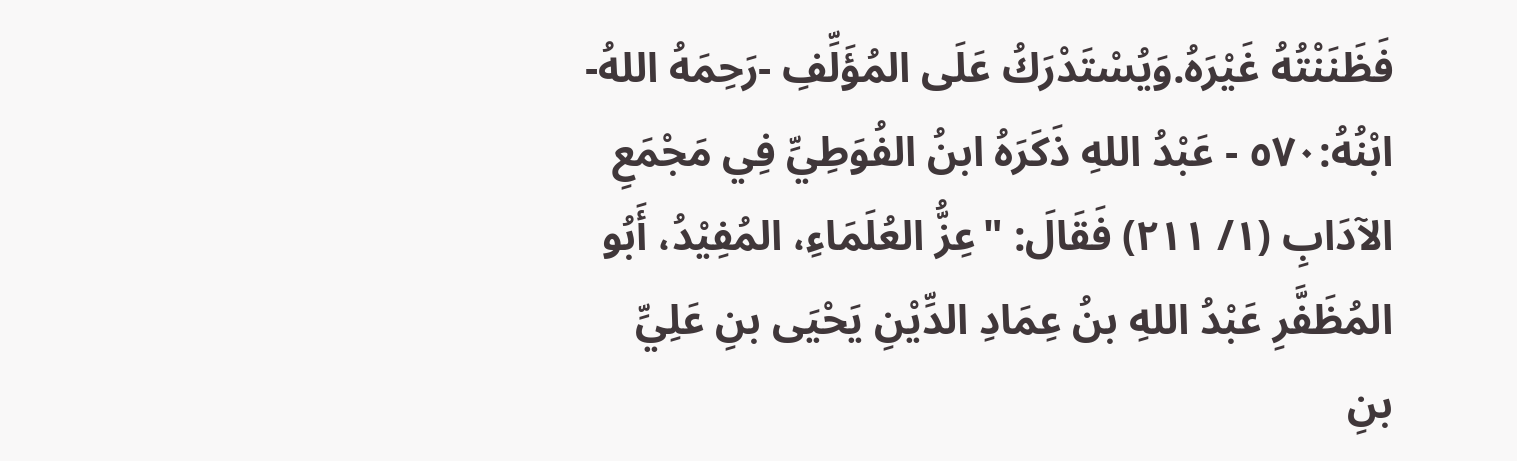فَظَنَنْتُهُ غَيْرَهُ.وَيُسْتَدْرَكُ عَلَى المُؤَلِّفِ -رَحِمَهُ اللهُ- ابْنُهُ:٥٧٠ - عَبْدُ اللهِ ذَكَرَهُ ابنُ الفُوَطِيِّ فِي مَجْمَعِ الآدَابِ (١/ ٢١١) فَقَالَ: "عِزُّ العُلَمَاءِ، المُفِيْدُ، أَبُو المُظَفَّرِ عَبْدُ اللهِ بنُ عِمَادِ الدِّيْنِ يَحْيَى بنِ عَلِيِّ بنِ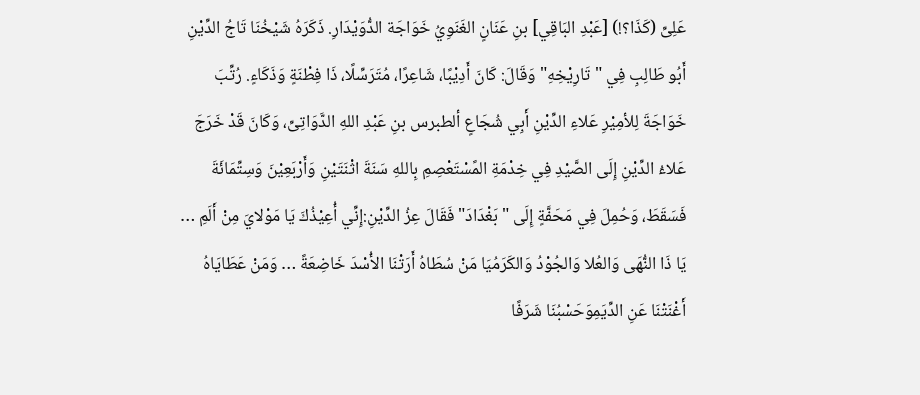عَلِىِّ (كَذَا؟!) [عَبْدِ البَاقِي] بنِ عَنَانٍ الغَنَوِيُ خَوَاجَة الدُّوَيْدَارِ. ذَكَرَهُ شَيْخُنَا تَاجُ الدِّيْنِ أَبُو طَالِبِ فِي "تَارِيْخِهِ" وَقَالَ: كَانَ أَدِيْبًا، شَاعِرًا، مُتَرَسِّلًا، ذَا فِطْنَةٍ وَذَكَاءٍ. رُتِّبَ خَوَاجَةَ لِلأمِيْرِ عَلاءِ الدِّيْنِ أَبِي شُجَاعٍ ألطبرس بنِ عَبْدِ اللهِ الدَّوَاتِىِّ، وَكَانَ قَدْ خَرَجَ عَلاءُ الدِّيْنِ إِلَى الصَّيْدِ فِي خِدْمَةِ المًسْتَعْصِمِ بِاللهِ سَنَةَ اثْنَتَيْنِ وَأَرْبَعِيْنَ وَسِتِّمَائَةَ فَسَقَطَ، وَحُمِلَ فِي مَحَفَّةٍ إِلَى "بَغْدَادَ" فَقَالَ عِزُ الدِّيْنِ:إِنِّي أُعِيْذُكَ يَا مَوْلايَ مِنْ أَلَمِ … يَا ذَا النُّهَى وَالعُلا وَالجُوْدُ وَالكَرَمُيَا مَنْ سُطَاهُ أَرَتْنَا الأُسْدَ خَاضِعَةً … وَمَنْ عَطَايَاهُ أَغْنَتْنَا عَنِ الدِّيَمِوَحَسْبُنَا شَرَفًا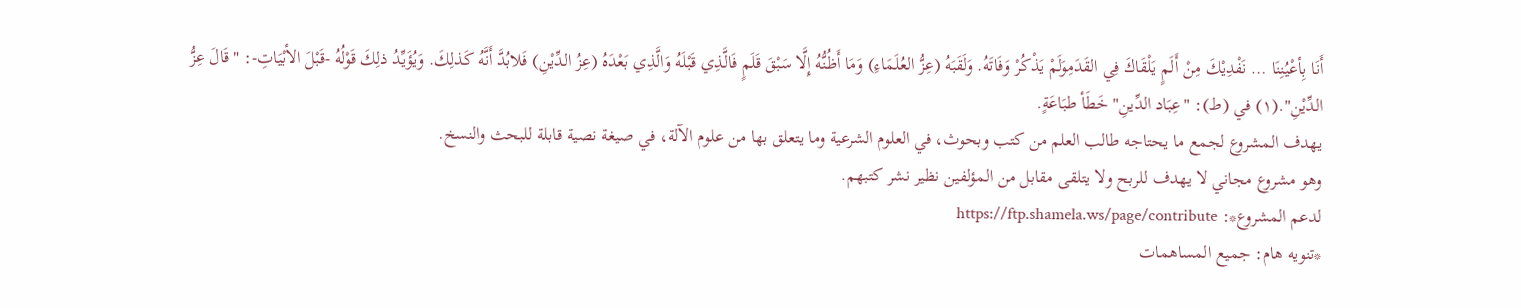أَنَا بِأعْيُنِنَا … نَفْدِيْكَ مِنْ أَلَمٍ يَلْقَاكَ فِي القَدَمِوَلَمْ يَذْكُرْ وَفَاتَهُ. وَلَقَبَهُ (عِزُّ العُلَمَاءِ) وَمَا أَظُنُّهُ إِلَّا سَبْقَ قَلَمٍ فَالَّذِي قَبْلَهُ وَالَّذِي بَعْدَهُ (عِزُ الدِّيْنِ) فَلابُدَّ أَنَّهُ كَذلِكَ. وَيُؤَيِّدُ ذلِكَ قَوْلُهُ -قَبْلَ الأبْيَاتِ-: "قَالَ عِزُّ الدِّيْنِ".(١) في (ط): "عِبَاد الدِّينِ" خَطَأ طبَاعَةٍ.
يهدف المشروع لجمع ما يحتاجه طالب العلم من كتب وبحوث، في العلوم الشرعية وما يتعلق بها من علوم الآلة، في صيغة نصية قابلة للبحث والنسخ.
وهو مشروع مجاني لا يهدف للربح ولا يتلقى مقابل من المؤلفين نظير نشر كتبهم.
لدعم المشروع*: https://ftp.shamela.ws/page/contribute
*تنويه هام: جميع المساهمات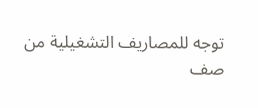توجه للمصاريف التشغيلية من صف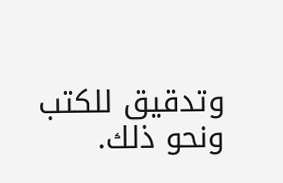وتدقيق للكتب ونحو ذلك.